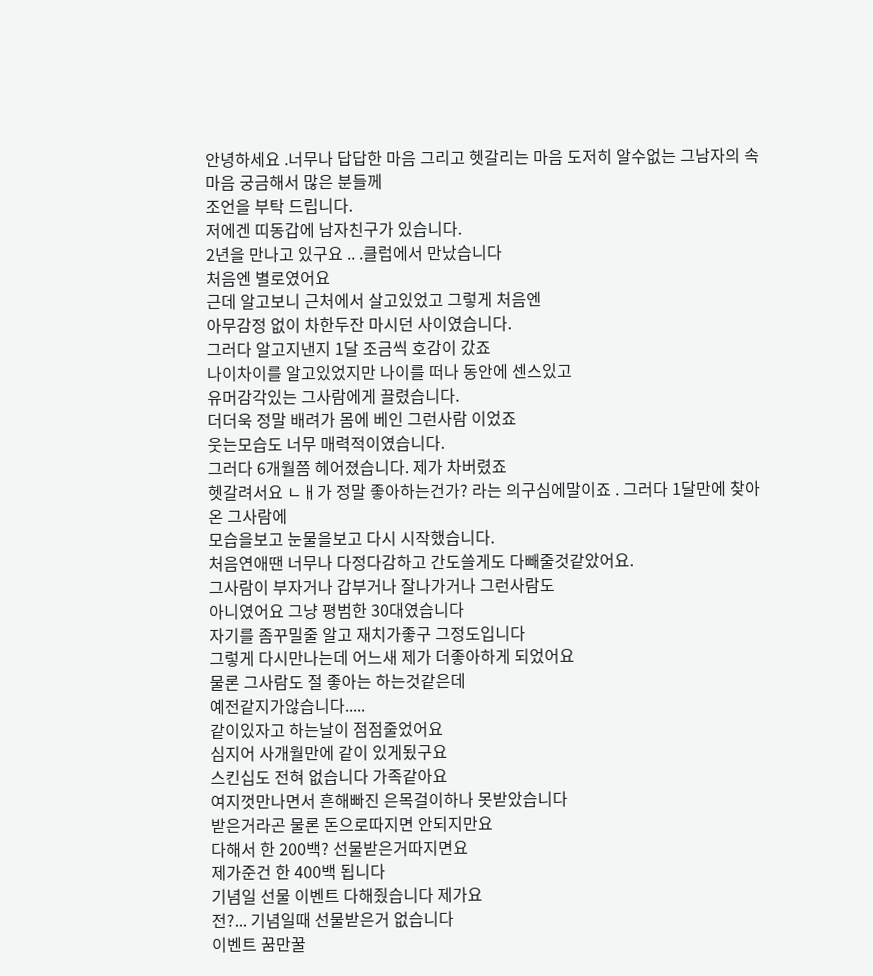안녕하세요 .너무나 답답한 마음 그리고 헷갈리는 마음 도저히 알수없는 그남자의 속마음 궁금해서 많은 분들께
조언을 부탁 드립니다.
저에겐 띠동갑에 남자친구가 있습니다.
2년을 만나고 있구요 .. .클럽에서 만났습니다
처음엔 별로였어요
근데 알고보니 근처에서 살고있었고 그렇게 처음엔
아무감정 없이 차한두잔 마시던 사이였습니다.
그러다 알고지낸지 1달 조금씩 호감이 갔죠
나이차이를 알고있었지만 나이를 떠나 동안에 센스있고
유머감각있는 그사람에게 끌렸습니다.
더더욱 정말 배려가 몸에 베인 그런사람 이었죠
웃는모습도 너무 매력적이였습니다.
그러다 6개월쯤 헤어졌습니다. 제가 차버렸죠
헷갈려서요 ㄴㅐ가 정말 좋아하는건가? 라는 의구심에말이죠 . 그러다 1달만에 찾아온 그사람에
모습을보고 눈물을보고 다시 시작했습니다.
처음연애땐 너무나 다정다감하고 간도쓸게도 다빼줄것같았어요.
그사람이 부자거나 갑부거나 잘나가거나 그런사람도
아니였어요 그냥 평범한 30대였습니다
자기를 좀꾸밀줄 알고 재치가좋구 그정도입니다
그렇게 다시만나는데 어느새 제가 더좋아하게 되었어요
물론 그사람도 절 좋아는 하는것같은데
예전같지가않습니다.....
같이있자고 하는날이 점점줄었어요
심지어 사개월만에 같이 있게됬구요
스킨십도 전혀 없습니다 가족같아요
여지껏만나면서 흔해빠진 은목걸이하나 못받았습니다
받은거라곤 물론 돈으로따지면 안되지만요
다해서 한 200백? 선물받은거따지면요
제가준건 한 400백 됩니다
기념일 선물 이벤트 다해줬습니다 제가요
전?... 기념일때 선물받은거 없습니다
이벤트 꿈만꿀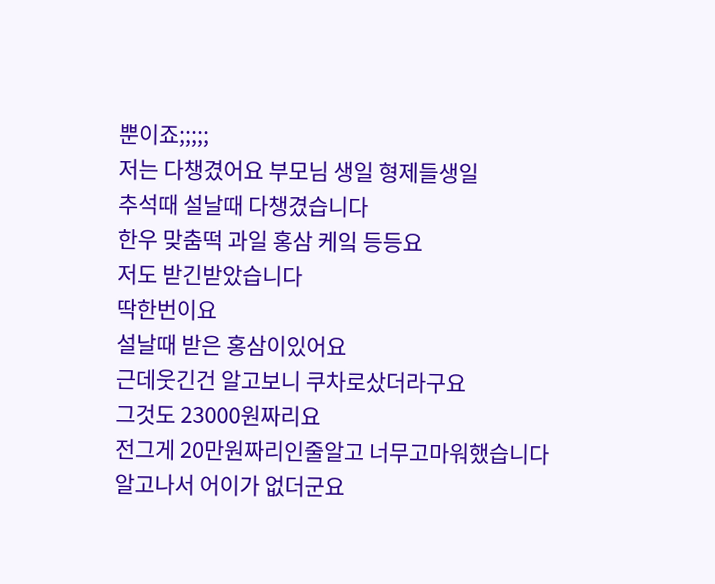뿐이죠;;;;;
저는 다챙겼어요 부모님 생일 형제들생일
추석때 설날때 다챙겼습니다
한우 맞춤떡 과일 홍삼 케잌 등등요
저도 받긴받았습니다
딱한번이요
설날때 받은 홍삼이있어요
근데웃긴건 알고보니 쿠차로샀더라구요
그것도 23000원짜리요
전그게 20만원짜리인줄알고 너무고마워했습니다
알고나서 어이가 없더군요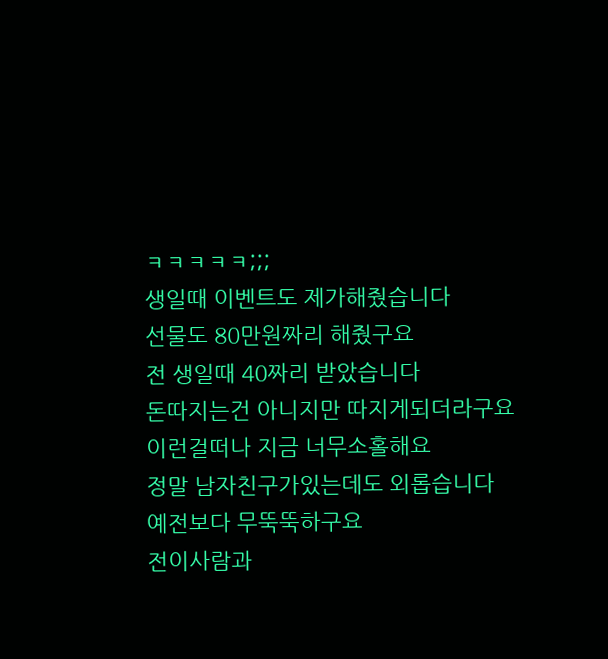ㅋㅋㅋㅋㅋ;;;
생일때 이벤트도 제가해줬습니다
선물도 80만원짜리 해줬구요
전 생일때 40짜리 받았습니다
돈따지는건 아니지만 따지게되더라구요
이런걸떠나 지금 너무소홀해요
정말 남자친구가있는데도 외롭습니다
예전보다 무뚝뚝하구요
전이사람과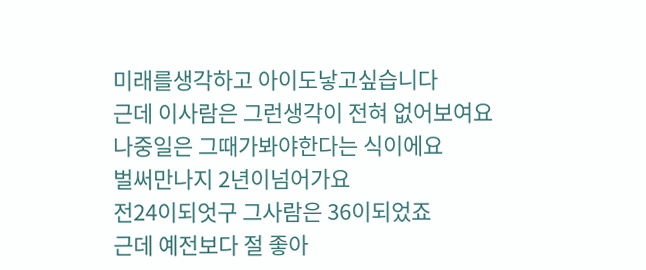미래를생각하고 아이도낳고싶습니다
근데 이사람은 그런생각이 전혀 없어보여요
나중일은 그때가봐야한다는 식이에요
벌써만나지 2년이넘어가요
전24이되엇구 그사람은 36이되었죠
근데 예전보다 절 좋아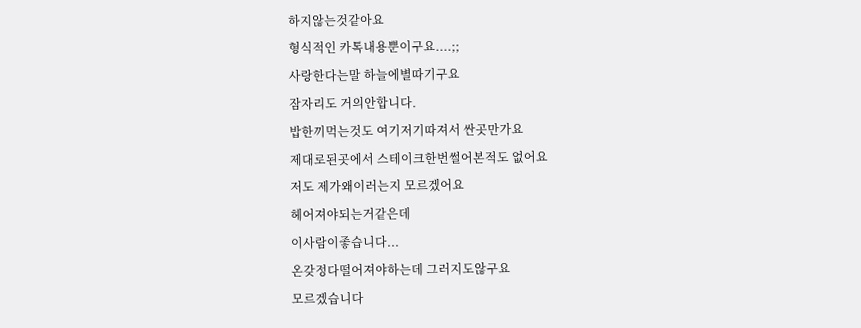하지않는것같아요
형식적인 카톡내용뿐이구요....;;
사랑한다는말 하늘에별따기구요
잠자리도 거의안합니다.
밥한끼먹는것도 여기저기따져서 싼곳만가요
제대로된곳에서 스테이크한번썰어본적도 없어요
저도 제가왜이러는지 모르겠어요
헤어져야되는거같은데
이사람이좋습니다...
온갖정다떨어져야하는데 그러지도않구요
모르겠습니다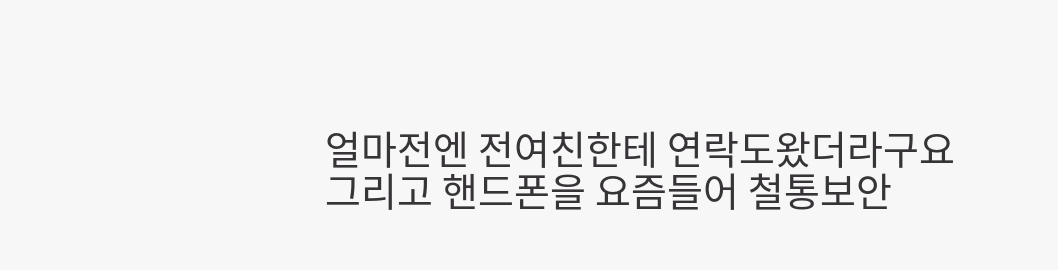얼마전엔 전여친한테 연락도왔더라구요
그리고 핸드폰을 요즘들어 철통보안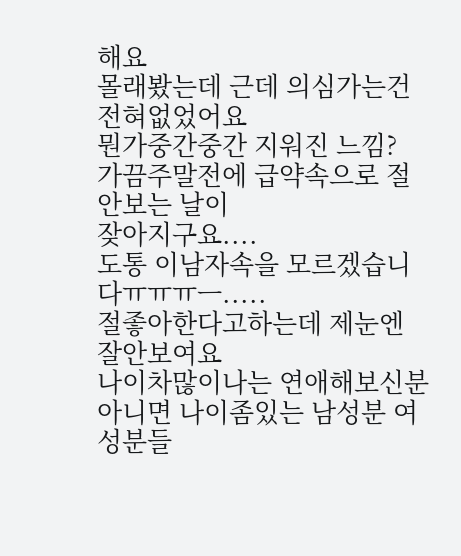해요
몰래봤는데 근데 의심가는건 전혀없었어요
뭔가중간중간 지워진 느낌?
가끔주말전에 급약속으로 절안보는 날이
잦아지구요....
도통 이남자속을 모르겠습니다ㅠㅠㅠㅡ.....
절좋아한다고하는데 제눈엔 잘안보여요
나이차많이나는 연애해보신분
아니면 나이좀있는 남성분 여성분들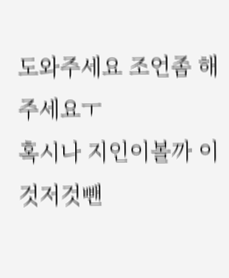도와주세요 조언좀 해주세요ㅜ
혹시나 지인이볼까 이것저것뺀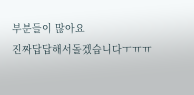부분들이 많아요
진짜답답해서돌겠습니다ㅜㅠㅠ